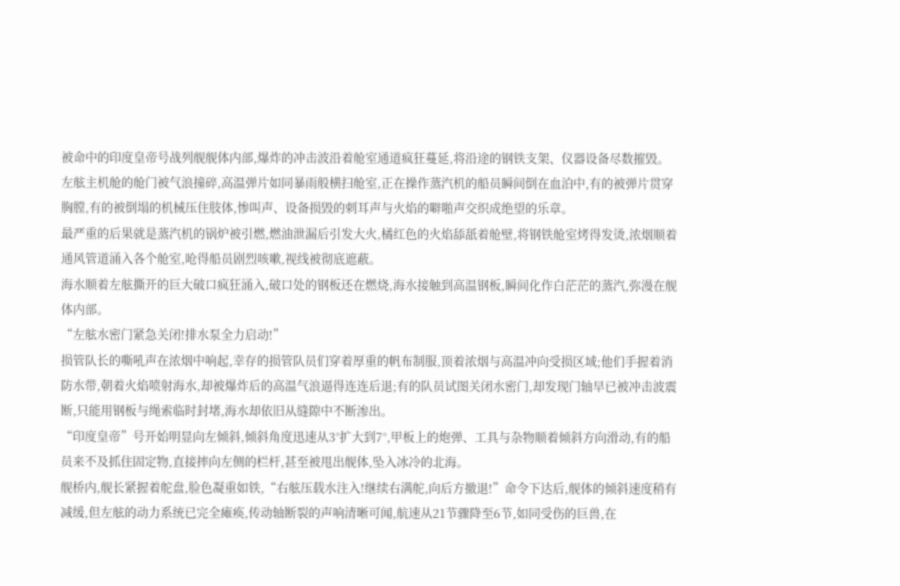被命中的印度皇帝号战列舰舰体内部,爆炸的冲击波沿着舱室通道疯狂蔓延,将沿途的钢铁支架、仪器设备尽数摧毁。
左舷主机舱的舱门被气浪撞碎,高温弹片如同暴雨般横扫舱室,正在操作蒸汽机的船员瞬间倒在血泊中,有的被弹片贯穿胸膛,有的被倒塌的机械压住肢体,惨叫声、设备损毁的刺耳声与火焰的噼啪声交织成绝望的乐章。
最严重的后果就是蒸汽机的锅炉被引燃,燃油泄漏后引发大火,橘红色的火焰舔舐着舱壁,将钢铁舱室烤得发烫,浓烟顺着通风管道涌入各个舱室,呛得船员剧烈咳嗽,视线被彻底遮蔽。
海水顺着左舷撕开的巨大破口疯狂涌入,破口处的钢板还在燃烧,海水接触到高温钢板,瞬间化作白茫茫的蒸汽,弥漫在舰体内部。
“左舷水密门紧急关闭!排水泵全力启动!”
损管队长的嘶吼声在浓烟中响起,幸存的损管队员们穿着厚重的帆布制服,顶着浓烟与高温冲向受损区域;他们手握着消防水带,朝着火焰喷射海水,却被爆炸后的高温气浪逼得连连后退;有的队员试图关闭水密门,却发现门轴早已被冲击波震断,只能用钢板与绳索临时封堵,海水却依旧从缝隙中不断渗出。
“印度皇帝”号开始明显向左倾斜,倾斜角度迅速从3°扩大到7°,甲板上的炮弹、工具与杂物顺着倾斜方向滑动,有的船员来不及抓住固定物,直接摔向左侧的栏杆,甚至被甩出舰体,坠入冰冷的北海。
舰桥内,舰长紧握着舵盘,脸色凝重如铁,“右舷压载水注入!继续右满舵,向后方撤退!”命令下达后,舰体的倾斜速度稍有减缓,但左舷的动力系统已完全瘫痪,传动轴断裂的声响清晰可闻,航速从21节骤降至6节,如同受伤的巨兽,在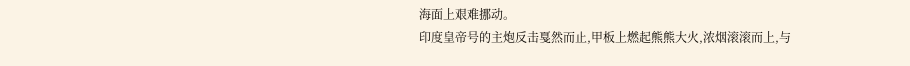海面上艰难挪动。
印度皇帝号的主炮反击戛然而止,甲板上燃起熊熊大火,浓烟滚滚而上,与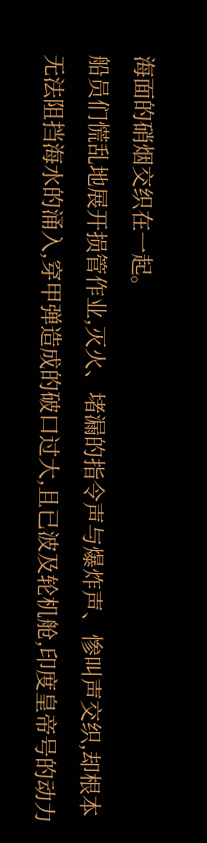海面的硝烟交织在一起。
船员们慌乱地展开损管作业,灭火、堵漏的指令声与爆炸声、惨叫声交织,却根本无法阻挡海水的涌入,穿甲弹造成的破口过大,且已波及轮机舱,印度皇帝号的动力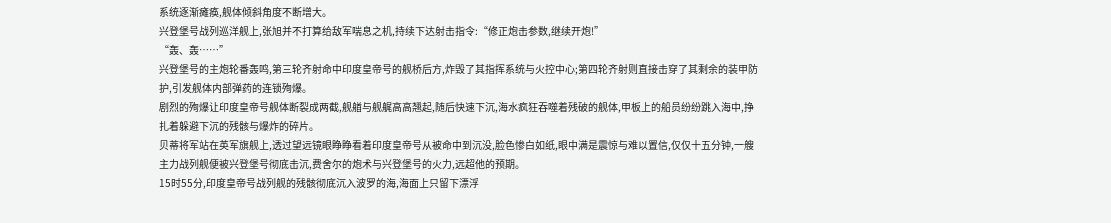系统逐渐瘫痪,舰体倾斜角度不断增大。
兴登堡号战列巡洋舰上,张旭并不打算给敌军喘息之机,持续下达射击指令:“修正炮击参数,继续开炮!”
“轰、轰……”
兴登堡号的主炮轮番轰鸣,第三轮齐射命中印度皇帝号的舰桥后方,炸毁了其指挥系统与火控中心;第四轮齐射则直接击穿了其剩余的装甲防护,引发舰体内部弹药的连锁殉爆。
剧烈的殉爆让印度皇帝号舰体断裂成两截,舰艏与舰艉高高翘起,随后快速下沉,海水疯狂吞噬着残破的舰体,甲板上的船员纷纷跳入海中,挣扎着躲避下沉的残骸与爆炸的碎片。
贝蒂将军站在英军旗舰上,透过望远镜眼睁睁看着印度皇帝号从被命中到沉没,脸色惨白如纸,眼中满是震惊与难以置信,仅仅十五分钟,一艘主力战列舰便被兴登堡号彻底击沉,费舍尔的炮术与兴登堡号的火力,远超他的预期。
15时55分,印度皇帝号战列舰的残骸彻底沉入波罗的海,海面上只留下漂浮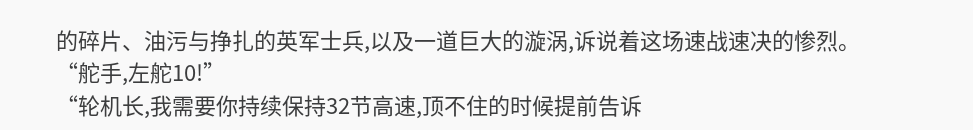的碎片、油污与挣扎的英军士兵,以及一道巨大的漩涡,诉说着这场速战速决的惨烈。
“舵手,左舵10!”
“轮机长,我需要你持续保持32节高速,顶不住的时候提前告诉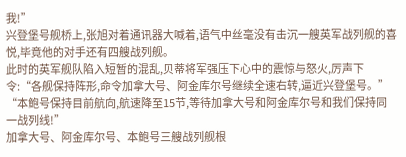我!”
兴登堡号舰桥上,张旭对着通讯器大喊着,语气中丝毫没有击沉一艘英军战列舰的喜悦,毕竟他的对手还有四艘战列舰。
此时的英军舰队陷入短暂的混乱,贝蒂将军强压下心中的震惊与怒火,厉声下令:“各舰保持阵形,命令加拿大号、阿金库尔号继续全速右转,逼近兴登堡号。”
“本鲍号保持目前航向,航速降至15节,等待加拿大号和阿金库尔号和我们保持同一战列线!”
加拿大号、阿金库尔号、本鲍号三艘战列舰根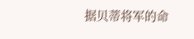据贝蒂将军的命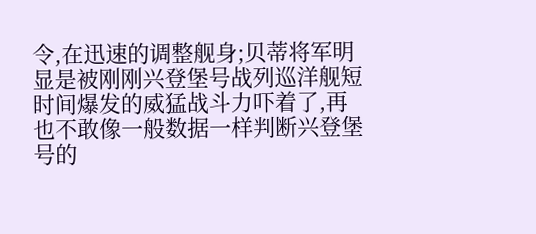令,在迅速的调整舰身;贝蒂将军明显是被刚刚兴登堡号战列巡洋舰短时间爆发的威猛战斗力吓着了,再也不敢像一般数据一样判断兴登堡号的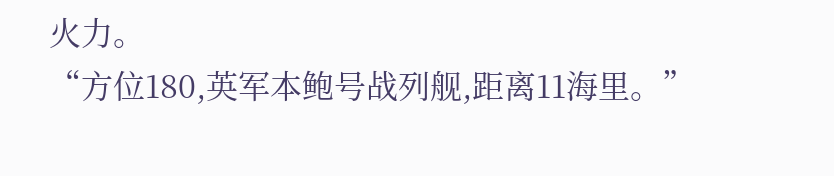火力。
“方位180,英军本鲍号战列舰,距离11海里。”